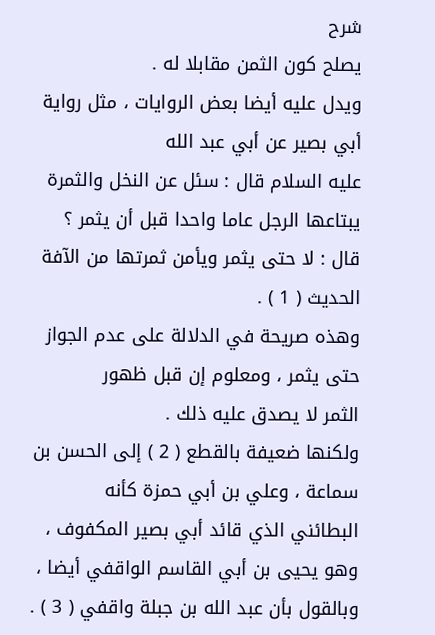شرح
يصلح كون الثمن مقابلا له .
ويدل عليه أيضا بعض الروايات ، مثل رواية أبي بصير عن أبي عبد الله
عليه السلام قال : سئل عن النخل والثمرة يبتاعها الرجل عاما واحدا قبل أن يثمر ؟
قال : لا حتى يثمر ويأمن ثمرتها من الآفة الحديث ( 1 ) .
وهذه صريحة في الدلالة على عدم الجواز حتى يثمر ، ومعلوم إن قبل ظهور
الثمر لا يصدق عليه ذلك .
ولكنها ضعيفة بالقطع ( 2 ) إلى الحسن بن سماعة ، وعلي بن أبي حمزة كأنه
البطائني الذي قائد أبي بصير المكفوف ، وهو يحيى بن أبي القاسم الواقفي أيضا ،
وبالقول بأن عبد الله بن جبلة واقفي ( 3 ) .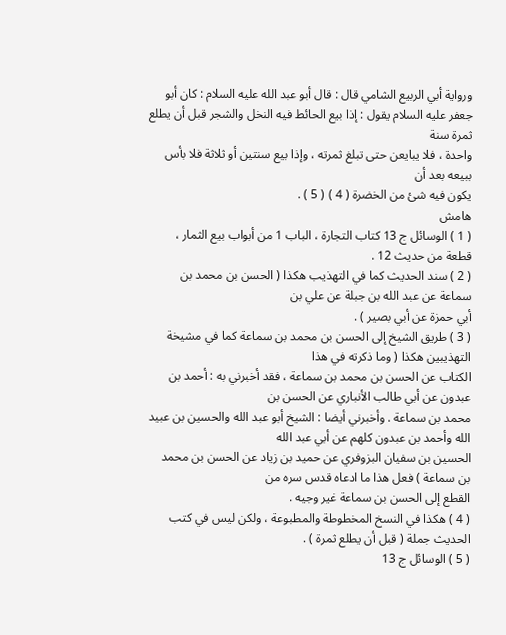ورواية أبي الربيع الشامي قال : قال أبو عبد الله عليه السلام : كان أبو
جعفر عليه السلام يقول : إذا بيع الحائط فيه النخل والشجر قبل أن يطلع ثمرة سنة
واحدة ، فلا يبايعن حتى تبلغ ثمرته ، وإذا بيع سنتين أو ثلاثة فلا بأس ببيعه بعد أن
يكون فيه شئ من الخضرة ( 4 ) ( 5 ) .
هامش
( 1 ) الوسائل ج 13 كتاب التجارة ، الباب 1 من أبواب بيع الثمار ، قطعة من حديث 12 .
( 2 ) سند الحديث كما في التهذيب هكذا ( الحسن بن محمد بن سماعة عن عبد الله بن جبلة عن علي بن
أبي حمزة عن أبي بصير ) .
( 3 ) طريق الشيخ إلى الحسن بن محمد بن سماعة كما في مشيخة التهذيبين هكذا ( وما ذكرته في هذا
الكتاب عن الحسن بن محمد بن سماعة ، فقد أخبرني به : أحمد بن عبدون عن أبي طالب الأنباري عن الحسن بن
محمد بن سماعة . وأخبرني أيضا : الشيخ أبو عبد الله والحسين بن عبيد الله وأحمد بن عبدون كلهم عن أبي عبد الله
الحسين بن سفيان البزوفري عن حميد بن زياد عن الحسن بن محمد بن سماعة ) فعل هذا ما ادعاه قدس سره من
القطع إلى الحسن بن سماعة غير وجيه .
( 4 ) هكذا في النسخ المخطوطة والمطبوعة ، ولكن ليس في كتب الحديث جملة ( قبل أن يطلع ثمرة ) .
( 5 ) الوسائل ج 13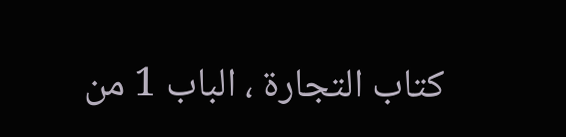كتاب التجارة ، الباب 1 من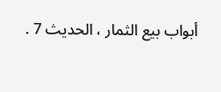أبواب بيع الثمار ، الحديث 7 .